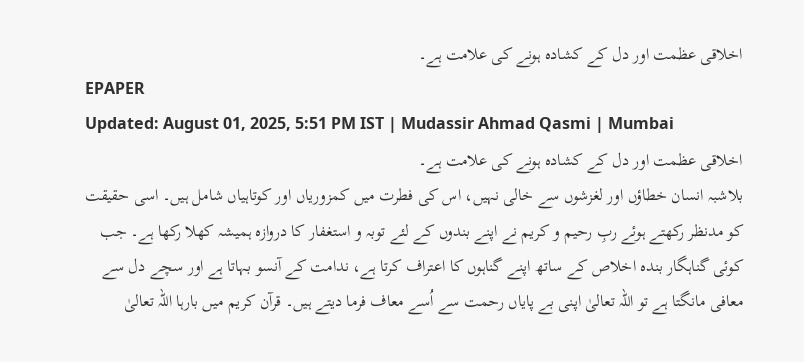اخلاقی عظمت اور دل کے کشادہ ہونے کی علامت ہے۔
EPAPER
Updated: August 01, 2025, 5:51 PM IST | Mudassir Ahmad Qasmi | Mumbai
اخلاقی عظمت اور دل کے کشادہ ہونے کی علامت ہے۔
بلاشبہ انسان خطاؤں اور لغزشوں سے خالی نہیں، اس کی فطرت میں کمزوریاں اور کوتاہیاں شامل ہیں۔ اسی حقیقت کو مدنظر رکھتے ہوئے ربِ رحیم و کریم نے اپنے بندوں کے لئے توبہ و استغفار کا دروازہ ہمیشہ کھلا رکھا ہے۔ جب کوئی گناہگار بندہ اخلاص کے ساتھ اپنے گناہوں کا اعتراف کرتا ہے، ندامت کے آنسو بہاتا ہے اور سچے دل سے معافی مانگتا ہے تو اللہ تعالیٰ اپنی بے پایاں رحمت سے اُسے معاف فرما دیتے ہیں۔ قرآن کریم میں بارہا اللہ تعالیٰ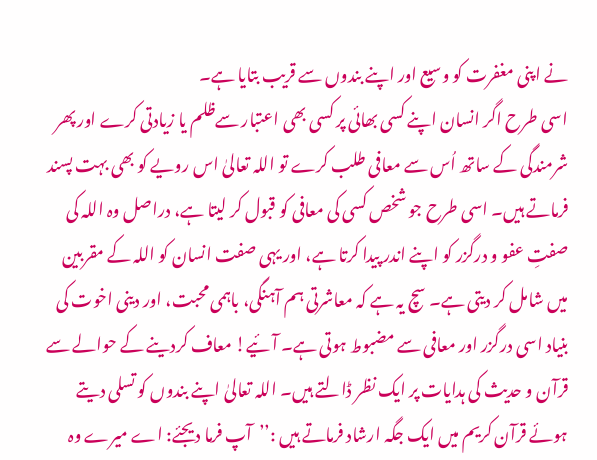نے اپنی مغفرت کو وسیع اور اپنے بندوں سے قریب بتایا ہے۔
اسی طرح اگر انسان اپنے کسی بھائی پر کسی بھی اعتبار سےظلم یا زیادتی کرے اور پھر شرمندگی کے ساتھ اُس سے معافی طلب کرے تو اللہ تعالیٰ اس رویے کو بھی بہت پسند فرماتے ہیں۔ اسی طرح جو شخص کسی کی معافی کو قبول کر لیتا ہے، دراصل وہ اللہ کی صفتِ عفو و درگزر کو اپنے اندر پیدا کرتا ہے، اور یہی صفت انسان کو اللہ کے مقربین میں شامل کر دیتی ہے۔ سچ یہ ہے کہ معاشرتی ہم آہنگی، باہمی محبت، اور دینی اخوت کی بنیاد اسی درگزر اور معافی سے مضبوط ہوتی ہے۔ آئیے! معاف کردینے کے حوالے سے قرآن و حدیث کی ہدایات پر ایک نظر ڈالتے ہیں۔ اللہ تعالیٰ اپنے بندوں کو تسلی دیتے ہوئے قرآن کریم میں ایک جگہ ارشاد فرماتے ہیں :’’آپ فرما دیجئے: اے میرے وہ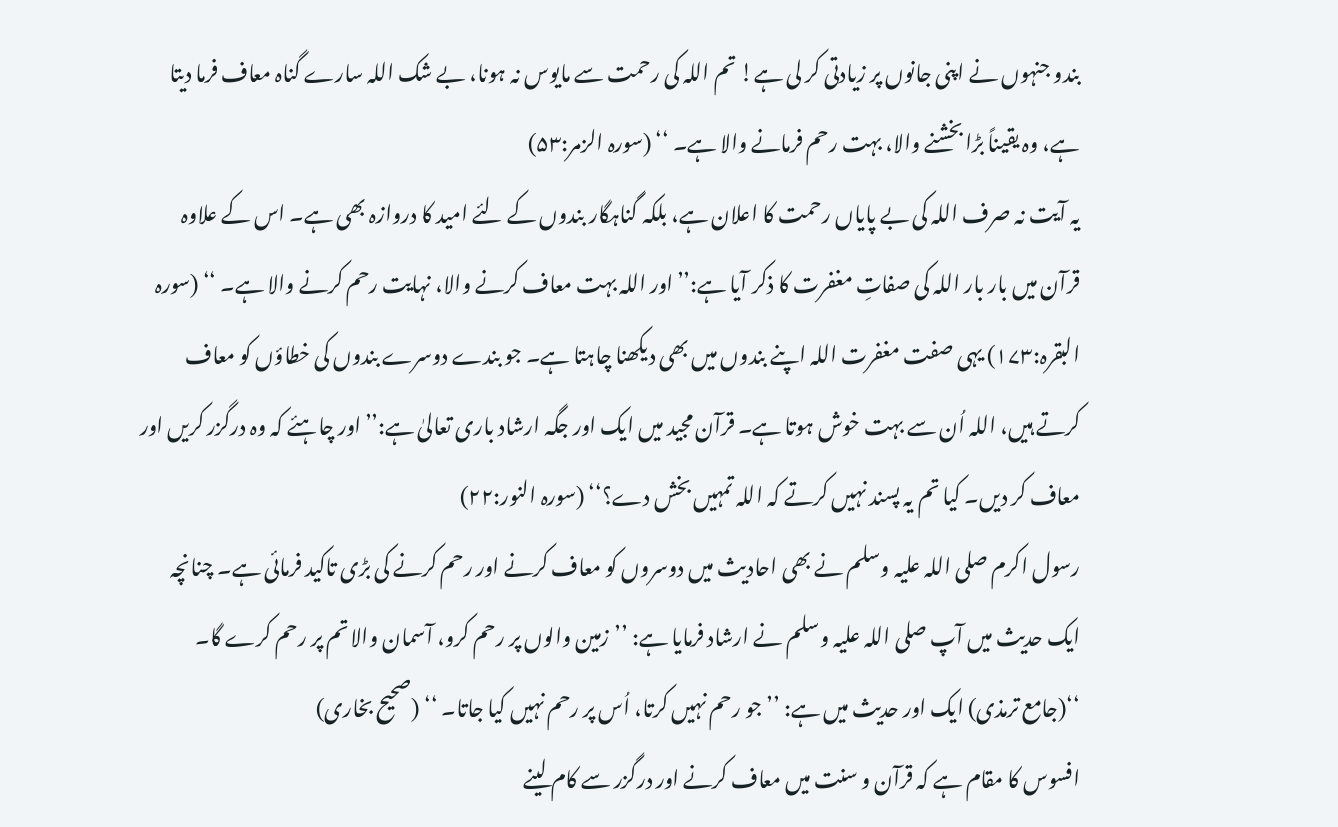بندو جنہوں نے اپنی جانوں پر زیادتی کر لی ہے! تم اللہ کی رحمت سے مایوس نہ ہونا، بے شک اللہ سارے گناہ معاف فرما دیتا ہے، وہ یقیناً بڑا بخشنے والا، بہت رحم فرمانے والا ہے۔ ‘‘ (سورہ الزمر:۵۳)
یہ آیت نہ صرف اللہ کی بے پایاں رحمت کا اعلان ہے، بلکہ گناہگار بندوں کے لئے امید کا دروازہ بھی ہے۔ اس کے علاوہ قرآن میں بار بار اللہ کی صفاتِ مغفرت کا ذکر آیا ہے:’’اور اللہ بہت معاف کرنے والا، نہایت رحم کرنے والا ہے۔ ‘‘ (سورہ البقرہ:۱۷۳) یہی صفت مغفرت اللہ اپنے بندوں میں بھی دیکھنا چاہتا ہے۔ جو بندے دوسرے بندوں کی خطاؤں کو معاف کرتے ہیں، اللہ اُن سے بہت خوش ہوتا ہے۔ قرآن مجید میں ایک اور جگہ ارشاد باری تعالیٰ ہے:’’اور چاہئے کہ وہ درگزر کریں اور معاف کر دیں۔ کیا تم یہ پسند نہیں کرتے کہ اللہ تمہیں بخش دے؟‘‘ (سورہ النور:۲۲)
رسول اکرم صلی اللہ علیہ وسلم نے بھی احادیث میں دوسروں کو معاف کرنے اور رحم کرنے کی بڑی تاکید فرمائی ہے۔ چنانچہ ایک حدیث میں آپ صلی اللہ علیہ وسلم نے ارشاد فرمایا ہے: ’’زمین والوں پر رحم کرو، آسمان والا تم پر رحم کرے گا۔ ‘‘(جامع ترمذی) ایک اور حدیث میں ہے: ’’جو رحم نہیں کرتا، اُس پر رحم نہیں کیا جاتا۔ ‘‘ (صحیح بخاری)
افسوس کا مقام ہے کہ قرآن و سنت میں معاف کرنے اور درگزر سے کام لینے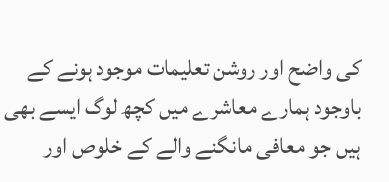کی واضح اور روشن تعلیمات موجود ہونے کے باوجود ہمارے معاشرے میں کچھ لوگ ایسے بھی ہیں جو معافی مانگنے والے کے خلوص اور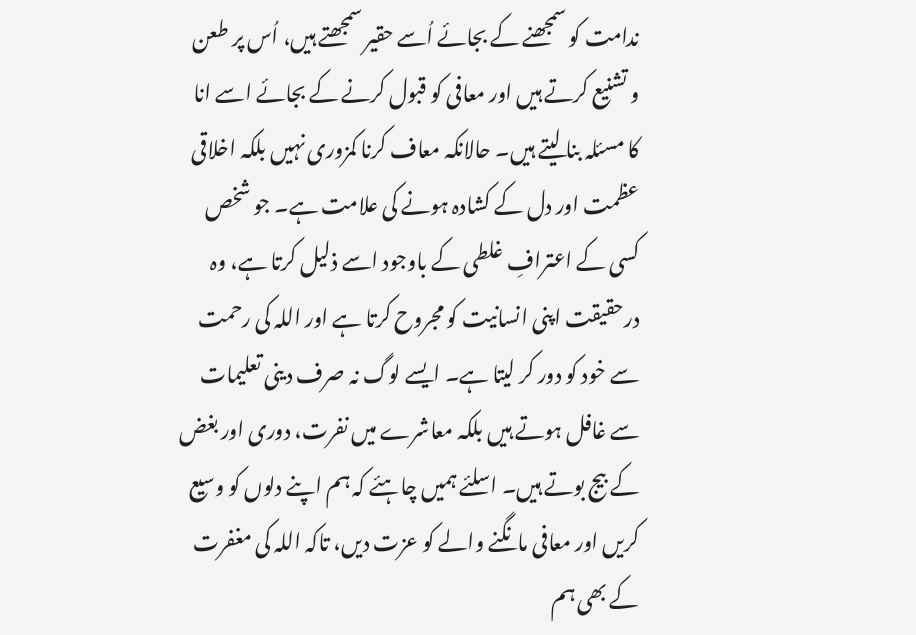ندامت کو سمجھنے کے بجائے اُسے حقیر سمجھتے ہیں، اُس پر طعن و تشنیع کرتے ہیں اور معافی کو قبول کرنے کے بجائے اسے انا کا مسئلہ بنا لیتے ہیں۔ حالانکہ معاف کرنا کمزوری نہیں بلکہ اخلاقی عظمت اور دل کے کشادہ ہونے کی علامت ہے۔ جو شخص کسی کے اعترافِ غلطی کے باوجود اسے ذلیل کرتا ہے، وہ درحقیقت اپنی انسانیت کو مجروح کرتا ہے اور اللہ کی رحمت سے خود کو دور کر لیتا ہے۔ ایسے لوگ نہ صرف دینی تعلیمات سے غافل ہوتے ہیں بلکہ معاشرے میں نفرت، دوری اور بغض کے بیج بوتے ہیں۔ اسلئے ہمیں چاہئے کہ ہم اپنے دلوں کو وسیع کریں اور معافی مانگنے والے کو عزت دیں، تاکہ اللہ کی مغفرت کے بھی ہم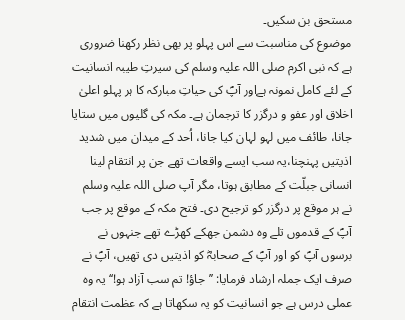مستحق بن سکیں۔
موضوع کی مناسبت سے اس پہلو پر بھی نظر رکھنا ضروری ہے کہ نبی اکرم صلی اللہ علیہ وسلم کی سیرتِ طیبہ انسانیت کے لئے کامل نمونہ ہےاور آپؐ کی حیاتِ مبارکہ کا ہر پہلو اعلیٰ اخلاق اور عفو و درگزر کا ترجمان ہے۔ مکہ کی گلیوں میں ستایا جانا، طائف میں لہو لہان کیا جانا، اُحد کے میدان میں شدید اذیتیں پہنچنا،یہ سب ایسے واقعات تھے جن پر انتقام لینا انسانی جبلّت کے مطابق ہوتا، مگر آپ صلی اللہ علیہ وسلم نے ہر موقع پر درگزر کو ترجیح دی۔ فتح مکہ کے موقع پر جب آپؐ کے قدموں تلے وہ دشمن جھکے کھڑے تھے جنہوں نے برسوں آپؐ کو اور آپؐ کے صحابہؓ کو اذیتیں دی تھیں، آپؐ نے صرف ایک جملہ ارشاد فرمایا: ’’جاؤ! تم سب آزاد ہو!‘‘ یہ وہ عملی درس ہے جو انسانیت کو یہ سکھاتا ہے کہ عظمت انتقام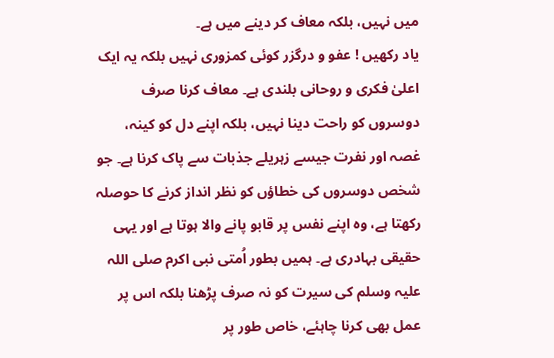میں نہیں، بلکہ معاف کر دینے میں ہے۔
یاد رکھیں ! عفو و درگزر کوئی کمزوری نہیں بلکہ یہ ایک اعلیٰ فکری و روحانی بلندی ہے۔ معاف کرنا صرف دوسروں کو راحت دینا نہیں، بلکہ اپنے دل کو کینہ، غصہ اور نفرت جیسے زہریلے جذبات سے پاک کرنا ہے۔ جو شخص دوسروں کی خطاؤں کو نظر انداز کرنے کا حوصلہ رکھتا ہے، وہ اپنے نفس پر قابو پانے والا ہوتا ہے اور یہی حقیقی بہادری ہے۔ ہمیں بطور اُمتی نبی اکرم صلی اللہ علیہ وسلم کی سیرت کو نہ صرف پڑھنا بلکہ اس پر عمل بھی کرنا چاہئے، خاص طور پر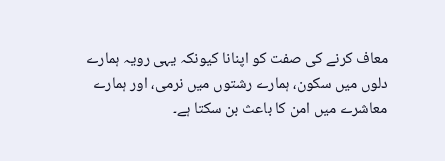معاف کرنے کی صفت کو اپنانا کیونکہ یہی رویہ ہمارے دلوں میں سکون، ہمارے رشتوں میں نرمی، اور ہمارے معاشرے میں امن کا باعث بن سکتا ہے۔